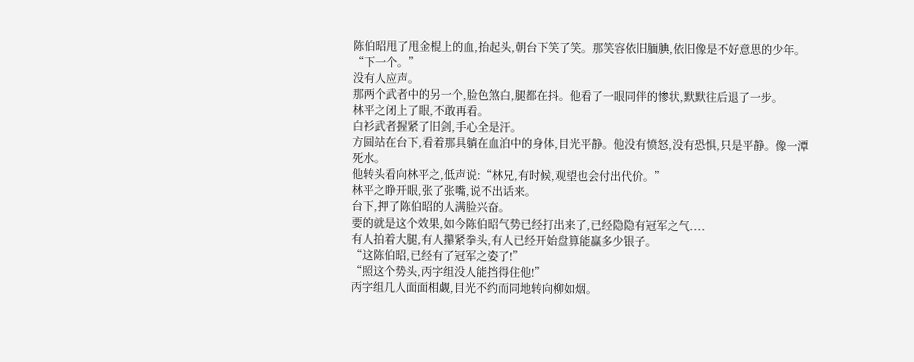陈伯昭甩了甩金棍上的血,抬起头,朝台下笑了笑。那笑容依旧腼腆,依旧像是不好意思的少年。
“下一个。”
没有人应声。
那两个武者中的另一个,脸色煞白,腿都在抖。他看了一眼同伴的惨状,默默往后退了一步。
林平之闭上了眼,不敢再看。
白衫武者握紧了旧剑,手心全是汗。
方圆站在台下,看着那具躺在血泊中的身体,目光平静。他没有愤怒,没有恐惧,只是平静。像一潭死水。
他转头看向林平之,低声说:“林兄,有时候,观望也会付出代价。”
林平之睁开眼,张了张嘴,说不出话来。
台下,押了陈伯昭的人满脸兴奋。
要的就是这个效果,如今陈伯昭气势已经打出来了,已经隐隐有冠军之气....
有人拍着大腿,有人攥紧拳头,有人已经开始盘算能赢多少银子。
“这陈伯昭,已经有了冠军之姿了!”
“照这个势头,丙字组没人能挡得住他!”
丙字组几人面面相觑,目光不约而同地转向柳如烟。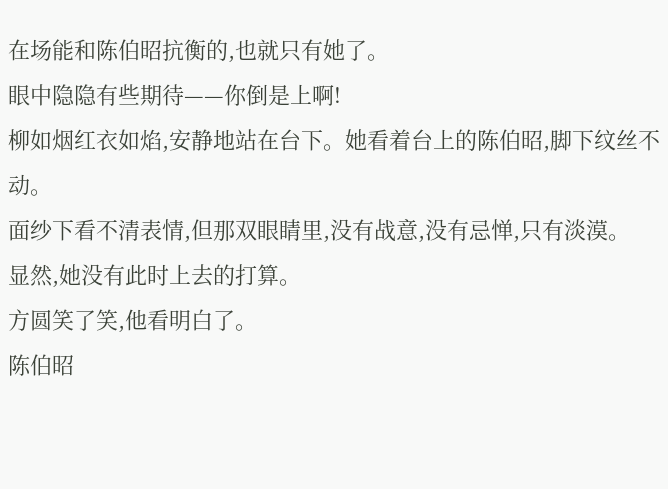在场能和陈伯昭抗衡的,也就只有她了。
眼中隐隐有些期待——你倒是上啊!
柳如烟红衣如焰,安静地站在台下。她看着台上的陈伯昭,脚下纹丝不动。
面纱下看不清表情,但那双眼睛里,没有战意,没有忌惮,只有淡漠。
显然,她没有此时上去的打算。
方圆笑了笑,他看明白了。
陈伯昭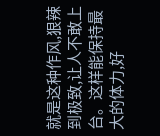就是这种作风,狠辣到极致,让人不敢上台。这样能保持最大的体力,好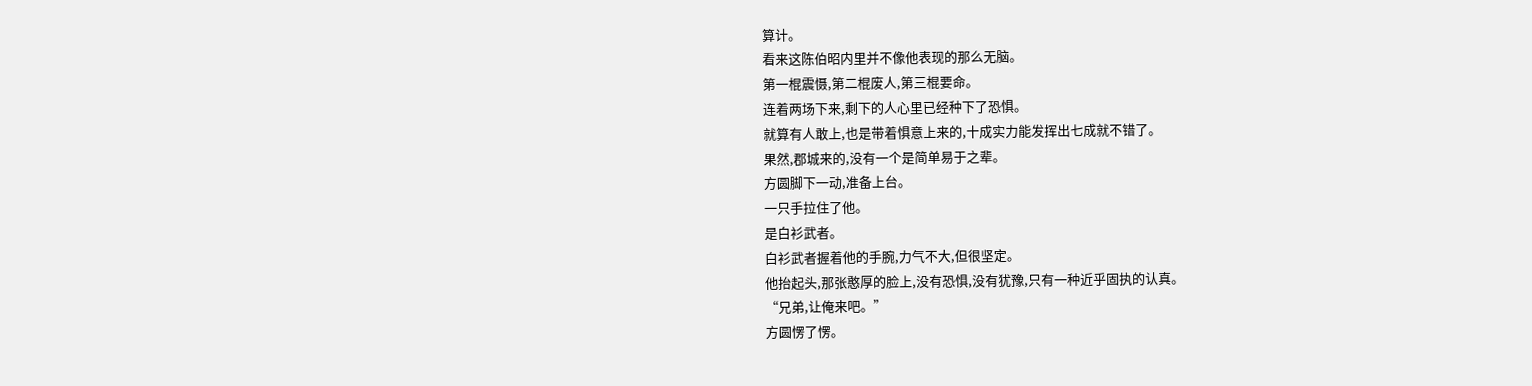算计。
看来这陈伯昭内里并不像他表现的那么无脑。
第一棍震慑,第二棍废人,第三棍要命。
连着两场下来,剩下的人心里已经种下了恐惧。
就算有人敢上,也是带着惧意上来的,十成实力能发挥出七成就不错了。
果然,郡城来的,没有一个是简单易于之辈。
方圆脚下一动,准备上台。
一只手拉住了他。
是白衫武者。
白衫武者握着他的手腕,力气不大,但很坚定。
他抬起头,那张憨厚的脸上,没有恐惧,没有犹豫,只有一种近乎固执的认真。
“兄弟,让俺来吧。”
方圆愣了愣。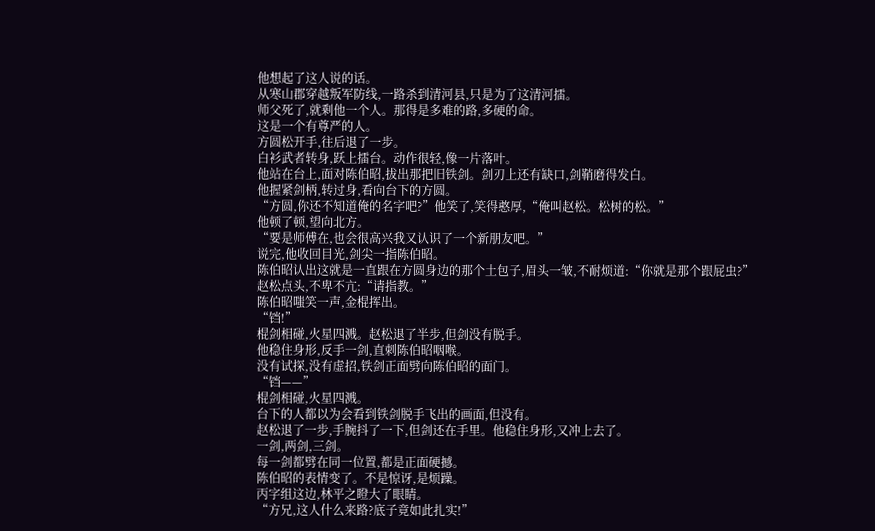他想起了这人说的话。
从寒山郡穿越叛军防线,一路杀到清河县,只是为了这清河擂。
师父死了,就剩他一个人。那得是多难的路,多硬的命。
这是一个有尊严的人。
方圆松开手,往后退了一步。
白衫武者转身,跃上擂台。动作很轻,像一片落叶。
他站在台上,面对陈伯昭,拔出那把旧铁剑。剑刃上还有缺口,剑鞘磨得发白。
他握紧剑柄,转过身,看向台下的方圆。
“方圆,你还不知道俺的名字吧?”他笑了,笑得憨厚,“俺叫赵松。松树的松。”
他顿了顿,望向北方。
“要是师傅在,也会很高兴我又认识了一个新朋友吧。”
说完,他收回目光,剑尖一指陈伯昭。
陈伯昭认出这就是一直跟在方圆身边的那个土包子,眉头一皱,不耐烦道:“你就是那个跟屁虫?”
赵松点头,不卑不亢:“请指教。”
陈伯昭嗤笑一声,金棍挥出。
“铛!”
棍剑相碰,火星四溅。赵松退了半步,但剑没有脱手。
他稳住身形,反手一剑,直刺陈伯昭咽喉。
没有试探,没有虚招,铁剑正面劈向陈伯昭的面门。
“铛——”
棍剑相碰,火星四溅。
台下的人都以为会看到铁剑脱手飞出的画面,但没有。
赵松退了一步,手腕抖了一下,但剑还在手里。他稳住身形,又冲上去了。
一剑,两剑,三剑。
每一剑都劈在同一位置,都是正面硬撼。
陈伯昭的表情变了。不是惊讶,是烦躁。
丙字组这边,林平之瞪大了眼睛。
“方兄,这人什么来路?底子竟如此扎实!”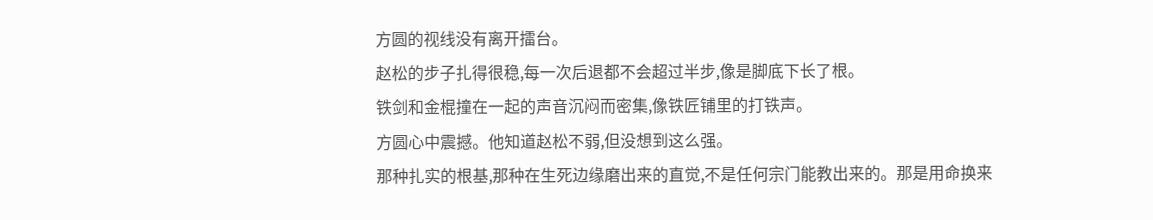方圆的视线没有离开擂台。
赵松的步子扎得很稳,每一次后退都不会超过半步,像是脚底下长了根。
铁剑和金棍撞在一起的声音沉闷而密集,像铁匠铺里的打铁声。
方圆心中震撼。他知道赵松不弱,但没想到这么强。
那种扎实的根基,那种在生死边缘磨出来的直觉,不是任何宗门能教出来的。那是用命换来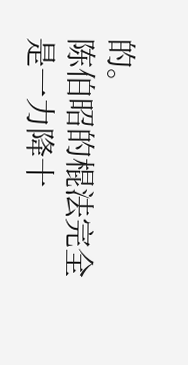的。
陈伯昭的棍法完全是一力降十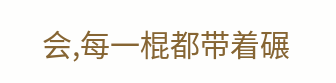会,每一棍都带着碾